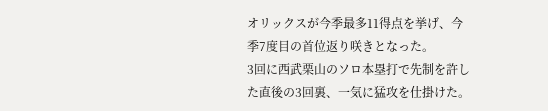オリックスが今季最多11得点を挙げ、今季7度目の首位返り咲きとなった。
3回に西武栗山のソロ本塁打で先制を許した直後の3回裏、一気に猛攻を仕掛けた。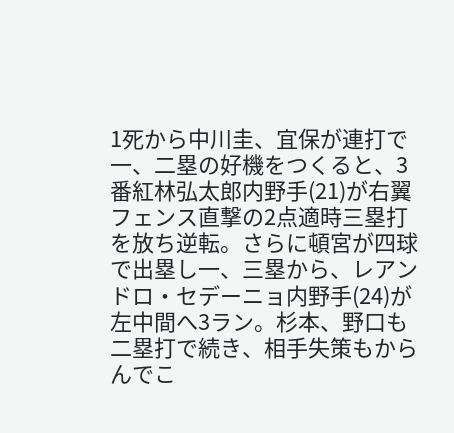1死から中川圭、宜保が連打で一、二塁の好機をつくると、3番紅林弘太郎内野手(21)が右翼フェンス直撃の2点適時三塁打を放ち逆転。さらに頓宮が四球で出塁し一、三塁から、レアンドロ・セデーニョ内野手(24)が左中間へ3ラン。杉本、野口も二塁打で続き、相手失策もからんでこ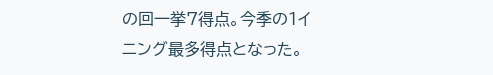の回一挙7得点。今季の1イニング最多得点となった。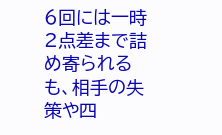6回には一時2点差まで詰め寄られるも、相手の失策や四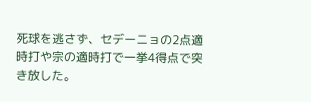死球を逃さず、セデーニョの2点適時打や宗の適時打で一挙4得点で突き放した。